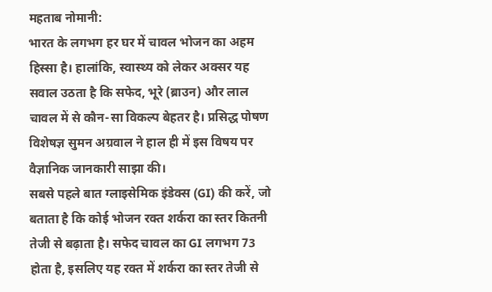महताब नोमानी:
भारत के लगभग हर घर में चावल भोजन का अहम हिस्सा है। हालांकि, स्वास्थ्य को लेकर अक्सर यह सवाल उठता है कि सफेद, भूरे (ब्राउन) और लाल चावल में से कौन-सा विकल्प बेहतर है। प्रसिद्ध पोषण विशेषज्ञ सुमन अग्रवाल ने हाल ही में इस विषय पर वैज्ञानिक जानकारी साझा की।
सबसे पहले बात ग्लाइसेमिक इंडेक्स (GI) की करें, जो बताता है कि कोई भोजन रक्त शर्करा का स्तर कितनी तेजी से बढ़ाता है। सफेद चावल का GI लगभग 73 होता है, इसलिए यह रक्त में शर्करा का स्तर तेजी से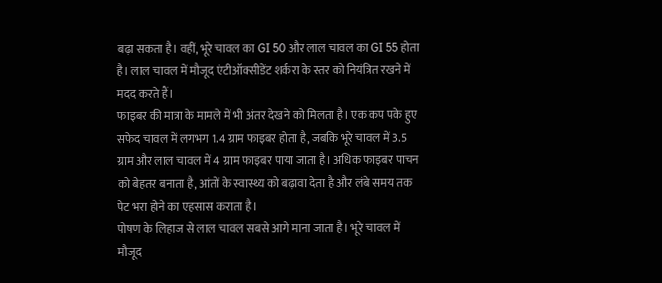बढ़ा सकता है। वहीं, भूरे चावल का GI 50 और लाल चावल का GI 55 होता है। लाल चावल में मौजूद एंटीऑक्सीडेंट शर्करा के स्तर को नियंत्रित रखने में मदद करते हैं।
फाइबर की मात्रा के मामले में भी अंतर देखने को मिलता है। एक कप पके हुए सफेद चावल में लगभग 1.4 ग्राम फाइबर होता है, जबकि भूरे चावल में 3.5 ग्राम और लाल चावल में 4 ग्राम फाइबर पाया जाता है। अधिक फाइबर पाचन को बेहतर बनाता है, आंतों के स्वास्थ्य को बढ़ावा देता है और लंबे समय तक पेट भरा होने का एहसास कराता है।
पोषण के लिहाज से लाल चावल सबसे आगे माना जाता है। भूरे चावल में मौजूद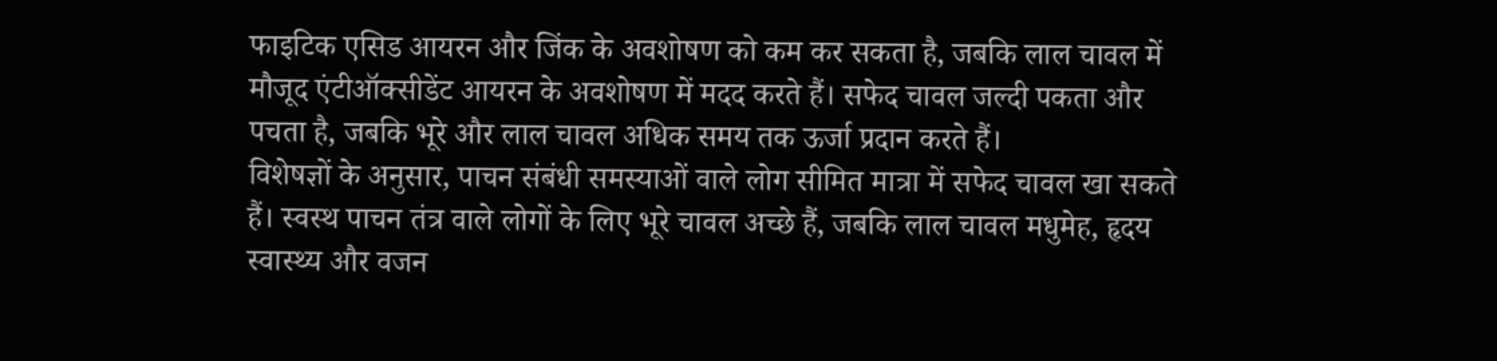फाइटिक एसिड आयरन और जिंक के अवशोषण को कम कर सकता है, जबकि लाल चावल में मौजूद एंटीऑक्सीडेंट आयरन के अवशोषण में मदद करते हैं। सफेद चावल जल्दी पकता और पचता है, जबकि भूरे और लाल चावल अधिक समय तक ऊर्जा प्रदान करते हैं।
विशेषज्ञों के अनुसार, पाचन संबंधी समस्याओं वाले लोग सीमित मात्रा में सफेद चावल खा सकते हैं। स्वस्थ पाचन तंत्र वाले लोगों के लिए भूरे चावल अच्छे हैं, जबकि लाल चावल मधुमेह, हृदय स्वास्थ्य और वजन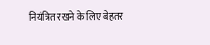नियंत्रित रखने के लिए बेहतर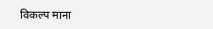विकल्प माना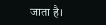जाता है।